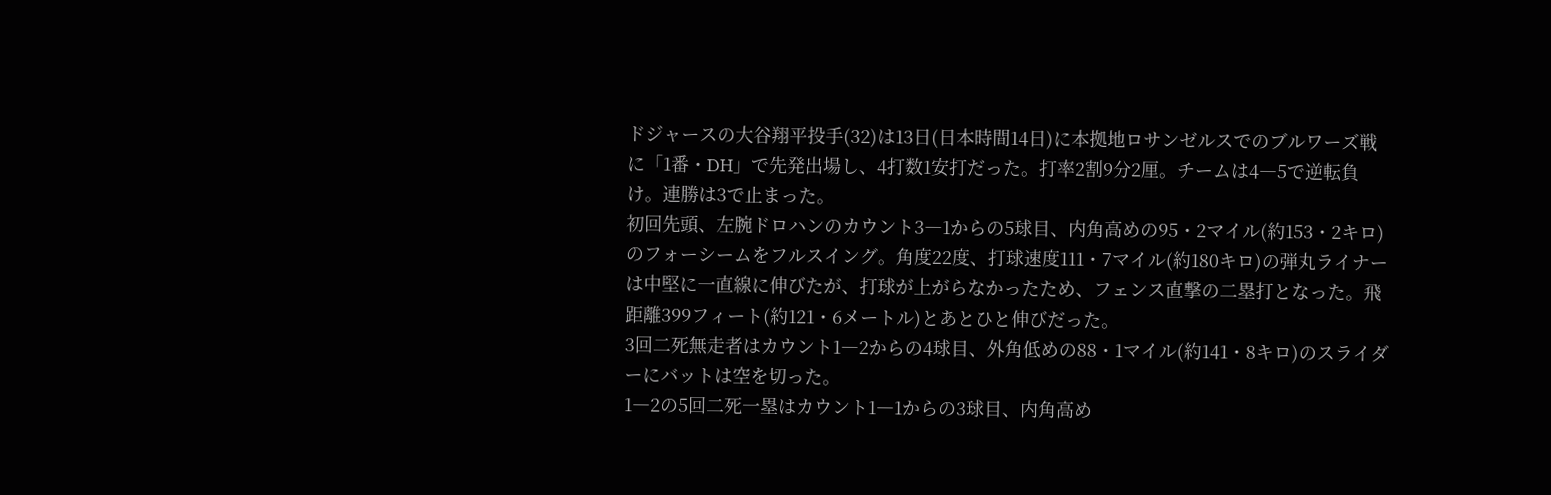ドジャースの大谷翔平投手(32)は13日(日本時間14日)に本拠地ロサンゼルスでのブルワーズ戦に「1番・DH」で先発出場し、4打数1安打だった。打率2割9分2厘。チームは4―5で逆転負け。連勝は3で止まった。
初回先頭、左腕ドロハンのカウント3―1からの5球目、内角高めの95・2マイル(約153・2キロ)のフォーシームをフルスイング。角度22度、打球速度111・7マイル(約180キロ)の弾丸ライナーは中堅に一直線に伸びたが、打球が上がらなかったため、フェンス直撃の二塁打となった。飛距離399フィート(約121・6メートル)とあとひと伸びだった。
3回二死無走者はカウント1―2からの4球目、外角低めの88・1マイル(約141・8キロ)のスライダーにバットは空を切った。
1―2の5回二死一塁はカウント1―1からの3球目、内角高め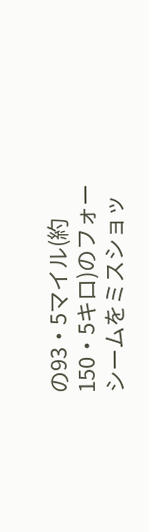の93・5マイル(約150・5キロ)のフォーシームをミスショッ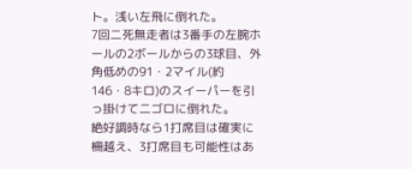ト。浅い左飛に倒れた。
7回二死無走者は3番手の左腕ホールの2ボールからの3球目、外角低めの91・2マイル(約146・8キロ)のスイーパーを引っ掛けて二ゴロに倒れた。
絶好調時なら1打席目は確実に柵越え、3打席目も可能性はあ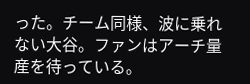った。チーム同様、波に乗れない大谷。ファンはアーチ量産を待っている。